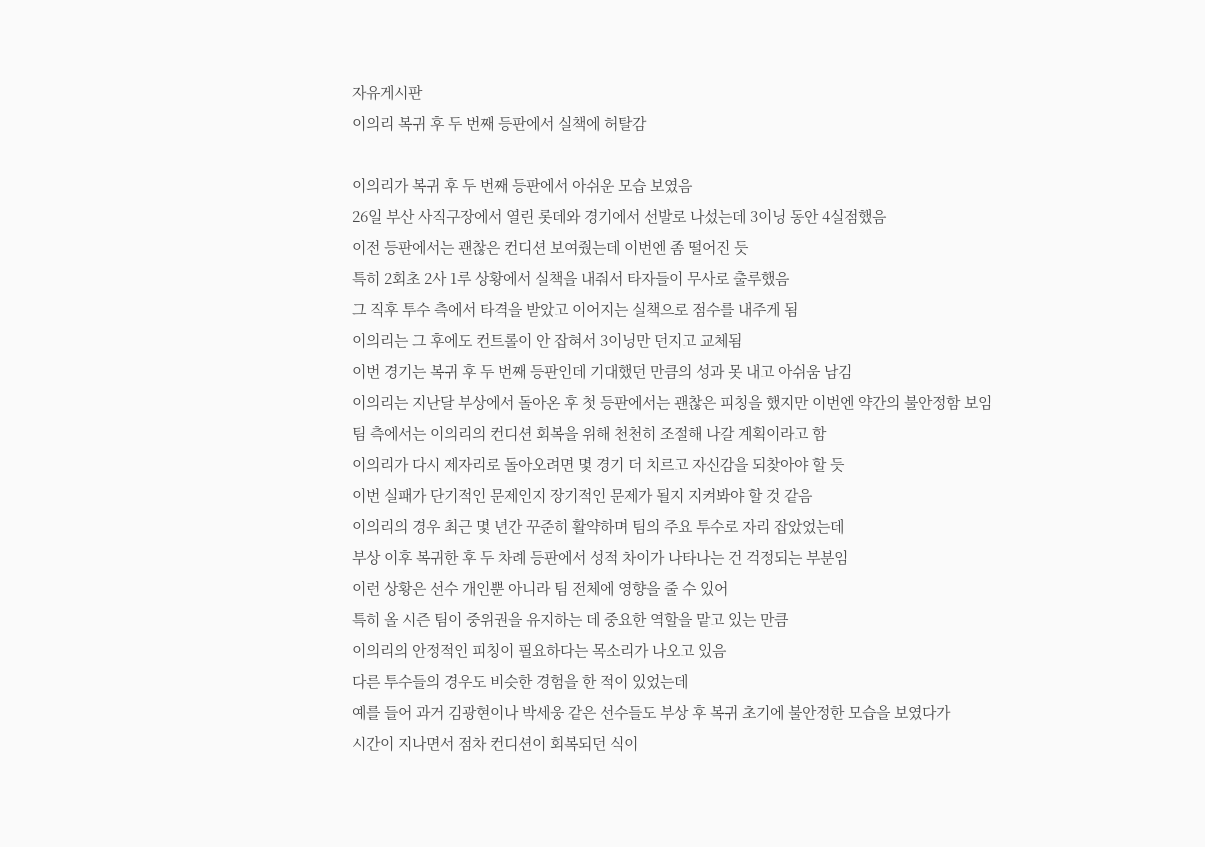자유게시판
이의리 복귀 후 두 번째 등판에서 실책에 허탈감

이의리가 복귀 후 두 번째 등판에서 아쉬운 모습 보였음
26일 부산 사직구장에서 열린 롯데와 경기에서 선발로 나섰는데 3이닝 동안 4실점했음
이전 등판에서는 괜찮은 컨디션 보여줬는데 이번엔 좀 떨어진 듯
특히 2회초 2사 1루 상황에서 실책을 내줘서 타자들이 무사로 출루했음
그 직후 투수 측에서 타격을 받았고 이어지는 실책으로 점수를 내주게 됨
이의리는 그 후에도 컨트롤이 안 잡혀서 3이닝만 던지고 교체됨
이번 경기는 복귀 후 두 번째 등판인데 기대했던 만큼의 성과 못 내고 아쉬움 남김
이의리는 지난달 부상에서 돌아온 후 첫 등판에서는 괜찮은 피칭을 했지만 이번엔 약간의 불안정함 보임
팀 측에서는 이의리의 컨디션 회복을 위해 천천히 조절해 나갈 계획이라고 함
이의리가 다시 제자리로 돌아오려면 몇 경기 더 치르고 자신감을 되찾아야 할 듯
이번 실패가 단기적인 문제인지 장기적인 문제가 될지 지켜봐야 할 것 같음
이의리의 경우 최근 몇 년간 꾸준히 활약하며 팀의 주요 투수로 자리 잡았었는데
부상 이후 복귀한 후 두 차례 등판에서 성적 차이가 나타나는 건 걱정되는 부분임
이런 상황은 선수 개인뿐 아니라 팀 전체에 영향을 줄 수 있어
특히 올 시즌 팀이 중위권을 유지하는 데 중요한 역할을 맡고 있는 만큼
이의리의 안정적인 피칭이 필요하다는 목소리가 나오고 있음
다른 투수들의 경우도 비슷한 경험을 한 적이 있었는데
예를 들어 과거 김광현이나 박세웅 같은 선수들도 부상 후 복귀 초기에 불안정한 모습을 보였다가
시간이 지나면서 점차 컨디션이 회복되던 식이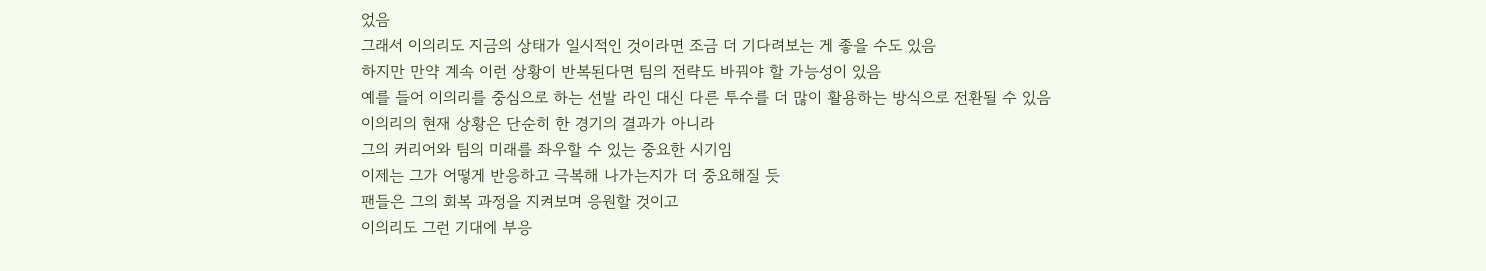었음
그래서 이의리도 지금의 상태가 일시적인 것이라면 조금 더 기다려보는 게 좋을 수도 있음
하지만 만약 계속 이런 상황이 반복된다면 팀의 전략도 바꿔야 할 가능성이 있음
예를 들어 이의리를 중심으로 하는 선발 라인 대신 다른 투수를 더 많이 활용하는 방식으로 전환될 수 있음
이의리의 현재 상황은 단순히 한 경기의 결과가 아니라
그의 커리어와 팀의 미래를 좌우할 수 있는 중요한 시기임
이제는 그가 어떻게 반응하고 극복해 나가는지가 더 중요해질 듯
팬들은 그의 회복 과정을 지켜보며 응원할 것이고
이의리도 그런 기대에 부응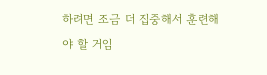하려면 조금 더 집중해서 훈련해야 할 거임